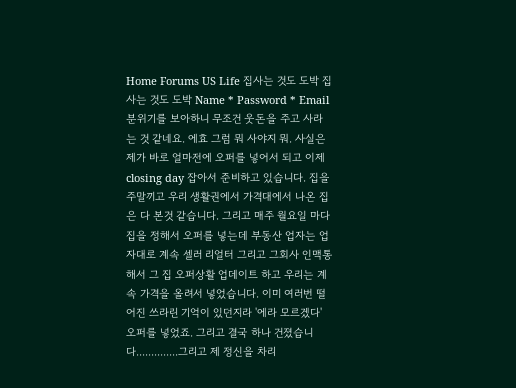Home Forums US Life 집사는 것도 도박 집사는 것도 도박 Name * Password * Email 분위기를 보아하니 무조건 웃돈을 주고 사라는 것 같네요. 에효 그럼 뭐 사야지 뭐. 사실은 제가 바로 얼마전에 오퍼를 넣어서 되고 이제 closing day 잡아서 준비하고 있습니다. 집을 주말끼고 우리 생활권에서 가격대에서 나온 집은 다 본것 같습니다. 그리고 매주 월요일 마다 집을 정해서 오퍼를 넣는데 부동산 업자는 업자대로 계속 셀러 리얼터 그리고 그회사 인맥통해서 그 집 오퍼상활 업데이트 하고 우리는 계속 가격을 올려서 넣었습니다. 이미 여러번 떨어진 쓰라린 기억이 있던지라 '에라 모르겠다' 오퍼를 넣었죠. 그리고 결국 하나 건졌습니다..............그리고 제 정신을 차리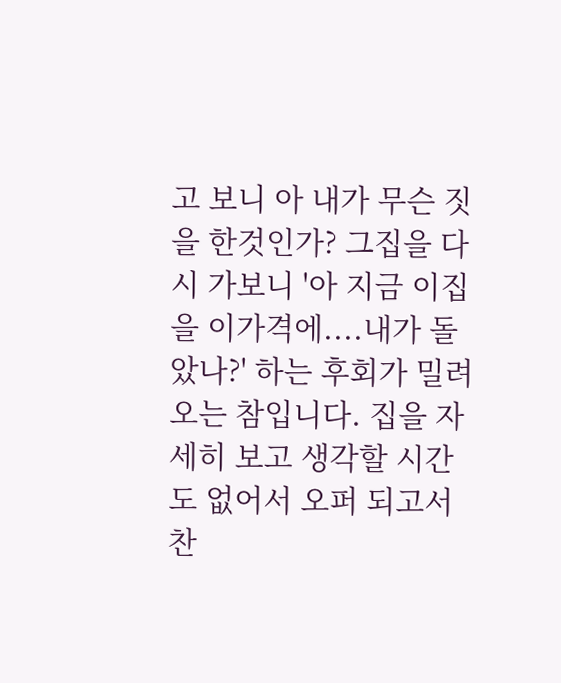고 보니 아 내가 무슨 짓을 한것인가? 그집을 다시 가보니 '아 지금 이집을 이가격에....내가 돌았나?' 하는 후회가 밀려오는 참입니다. 집을 자세히 보고 생각할 시간도 없어서 오퍼 되고서 찬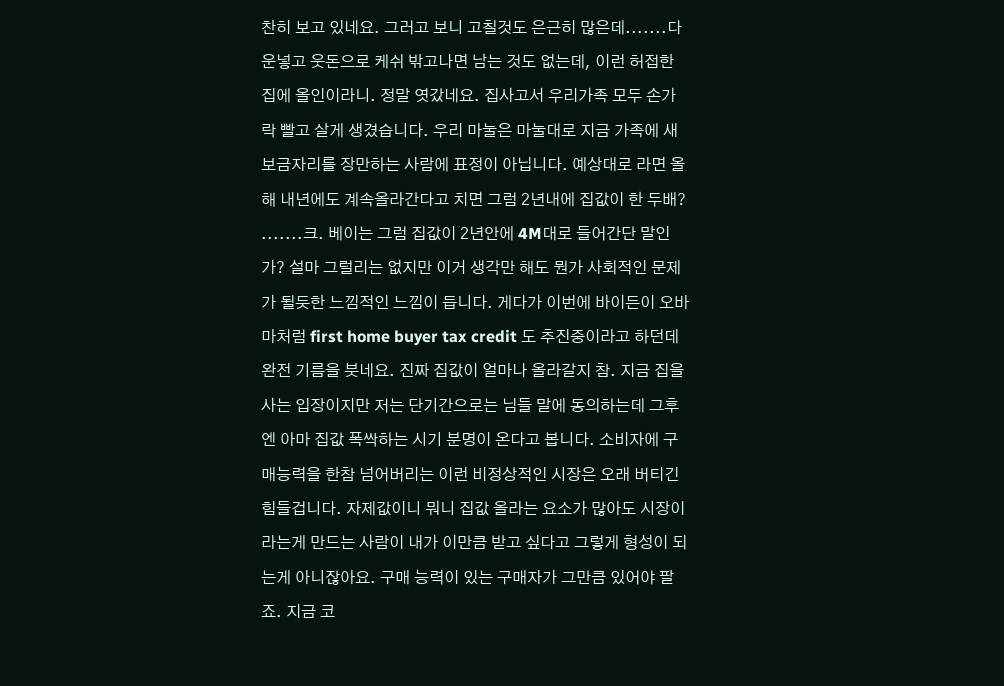찬히 보고 있네요. 그러고 보니 고칠것도 은근히 많은데.......다운넣고 웃돈으로 케쉬 밖고나면 남는 것도 없는데, 이런 허접한 집에 올인이라니. 정말 엿갔네요. 집사고서 우리가족 모두 손가락 빨고 살게 생겼습니다. 우리 마눌은 마눌대로 지금 가족에 새보금자리를 장만하는 사람에 표정이 아닙니다. 예상대로 라면 올해 내년에도 계속올라간다고 치면 그럼 2년내에 집값이 한 두배? .......크. 베이는 그럼 집값이 2년안에 4M대로 들어간단 말인가? 설마 그럴리는 없지만 이거 생각만 해도 뭔가 사회적인 문제가 될듯한 느낌적인 느낌이 듭니다. 게다가 이번에 바이든이 오바마처럼 first home buyer tax credit 도 추진중이라고 하던데 완전 기름을 붓네요. 진짜 집값이 얼마나 올라갈지 참. 지금 집을 사는 입장이지만 저는 단기간으로는 님들 말에 동의하는데 그후엔 아마 집값 폭싹하는 시기 분명이 온다고 봅니다. 소비자에 구매능력을 한참 넘어버리는 이런 비정상적인 시장은 오래 버티긴 힘들겁니다. 자제값이니 뭐니 집값 올라는 요소가 많아도 시장이라는게 만드는 사람이 내가 이만큼 받고 싶다고 그렇게 형성이 되는게 아니잖아요. 구매 능력이 있는 구매자가 그만큼 있어야 팔죠. 지금 코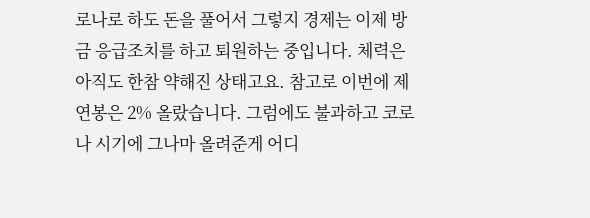로나로 하도 돈을 풀어서 그렇지 경제는 이제 방금 응급조치를 하고 퇴원하는 중입니다. 체력은 아직도 한참 약해진 상태고요. 참고로 이번에 제 연봉은 2% 올랐습니다. 그럼에도 불과하고 코로나 시기에 그나마 올려준게 어디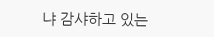냐 감샤하고 있는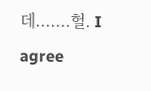데.......헐. I agree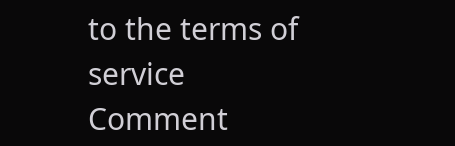to the terms of service Comment